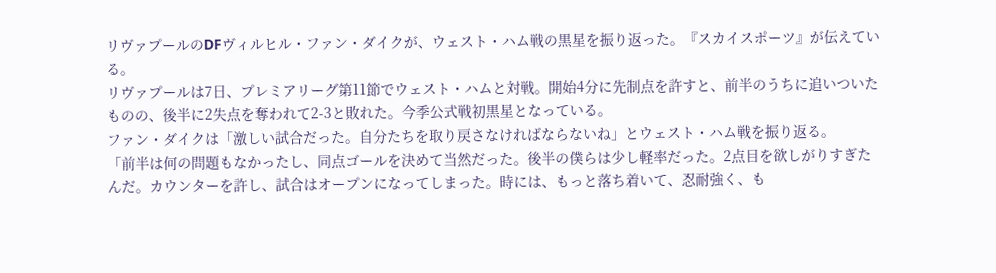リヴァプールのDFヴィルヒル・ファン・ダイクが、ウェスト・ハム戦の黒星を振り返った。『スカイスポーツ』が伝えている。
リヴァプールは7日、プレミアリーグ第11節でウェスト・ハムと対戦。開始4分に先制点を許すと、前半のうちに追いついたものの、後半に2失点を奪われて2-3と敗れた。今季公式戦初黒星となっている。
ファン・ダイクは「激しい試合だった。自分たちを取り戻さなければならないね」とウェスト・ハム戦を振り返る。
「前半は何の問題もなかったし、同点ゴールを決めて当然だった。後半の僕らは少し軽率だった。2点目を欲しがりすぎたんだ。カウンターを許し、試合はオープンになってしまった。時には、もっと落ち着いて、忍耐強く、も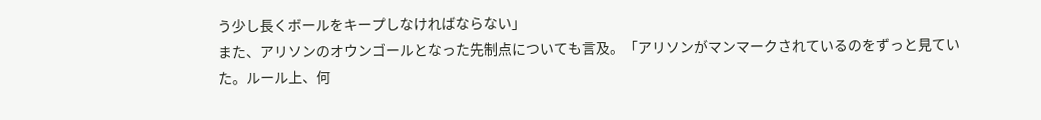う少し長くボールをキープしなければならない」
また、アリソンのオウンゴールとなった先制点についても言及。「アリソンがマンマークされているのをずっと見ていた。ルール上、何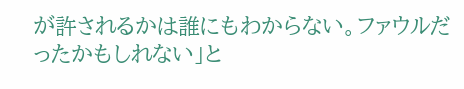が許されるかは誰にもわからない。ファウルだったかもしれない」と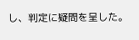し、判定に疑問を呈した。